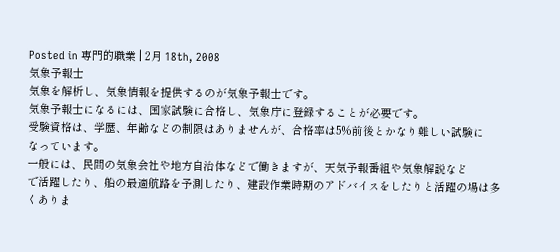Posted in 専門的職業 | 2月 18th, 2008
気象予報士
気象を解析し、気象情報を提供するのが気象予報士です。
気象予報士になるには、国家試験に合格し、気象庁に登録することが必要です。
受験資格は、学歴、年齢などの制限はありませんが、合格率は5%前後とかなり難しい試験に
なっています。
一般には、民間の気象会社や地方自治体などで働きますが、天気予報番組や気象解説など
で活躍したり、船の最適航路を予測したり、建設作業時期のアドバイスをしたりと活躍の場は多
くありま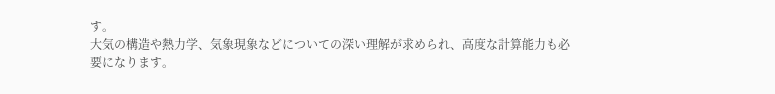す。
大気の構造や熱力学、気象現象などについての深い理解が求められ、高度な計算能力も必
要になります。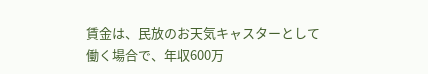賃金は、民放のお天気キャスターとして働く場合で、年収600万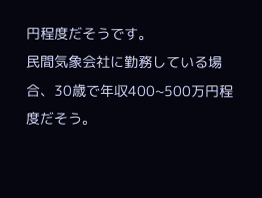円程度だそうです。
民間気象会社に勤務している場合、30歳で年収400~500万円程度だそう。